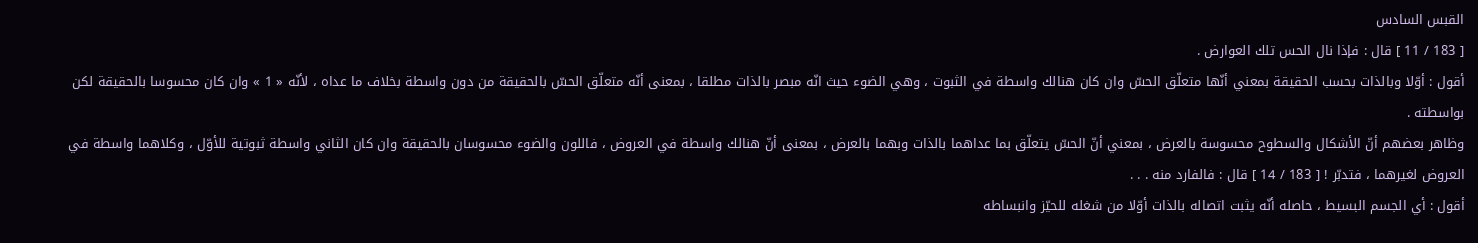القبس السادس
[ 183 / 11 ] قال : فإذا نال الحس تلك العوارض .
أقول : أوّلا وبالذات بحسب الحقيقة بمعني أنّها متعلّق الحسّ وان كان هنالك واسطة في الثبوت ، وهي الضوء حيث انّه مبصر بالذات مطلقا ، بمعنى أنّه متعلّق الحسّ بالحقيقة من دون واسطة بخلاف ما عداه ، لأنّه « 1 » وان كان محسوسا بالحقيقة لكن بواسطته .
وظاهر بعضهم أنّ الأشكال والسطوح محسوسة بالعرض ، بمعني أنّ الحسّ يتعلّق بما عداهما بالذات وبهما بالعرض ، بمعنى أنّ هنالك واسطة في العروض ، فاللون والضوء محسوسان بالحقيقة وان كان الثاني واسطة ثبوتية للأوّل ، وكلاهما واسطة في العروض لغيرهما ، فتدبّر ! [ 183 / 14 ] قال : فالفارد منه . . .
أقول : أي الجسم البسيط ، حاصله أنّه يثبت اتصاله بالذات أوّلا من شغله للحيّز وانبساطه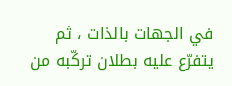في الجهات بالذات ، ثم يتفرّع عليه بطلان تركّبه من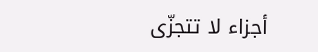أجزاء لا تتجزّى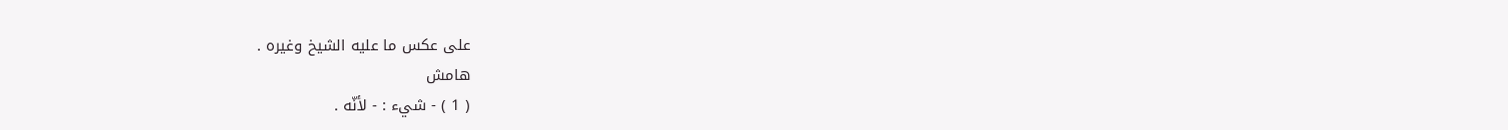على عكس ما عليه الشيخ وغيره .
هامش
( 1 ) - شيء : - لأنّه .